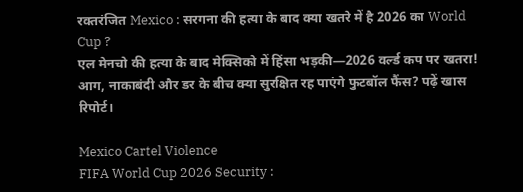रक्तरंजित Mexico : सरगना की हत्या के बाद क्या खतरे में है 2026 का World Cup ?
एल मेनचो की हत्या के बाद मेक्सिको में हिंसा भड़की—2026 वर्ल्ड कप पर खतरा! आग, नाकाबंदी और डर के बीच क्या सुरक्षित रह पाएंगे फुटबॉल फैंस? पढ़ें खास रिपोर्ट।

Mexico Cartel Violence
FIFA World Cup 2026 Security :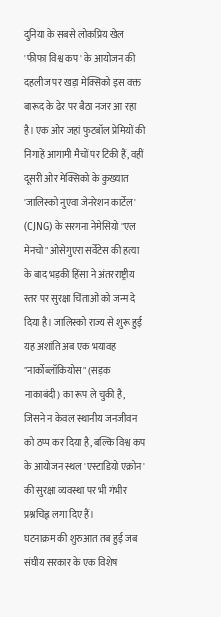दुनिया के सबसे लोकप्रिय खेल 'फीफा विश्व कप' के आयोजन की दहलीज पर खड़ा मेक्सिको इस वक्त बारूद के ढेर पर बैठा नजर आ रहा है। एक ओर जहां फुटबॉल प्रेमियों की निगाहें आगामी मैचों पर टिकी हैं, वहीं दूसरी ओर मेक्सिको के कुख्यात 'जालिस्को नुएवा जेनरेशन कार्टेल' (CJNG) के सरगना नेमेसियो "एल मेनचो" ओसेगुएरा सर्वेंटेस की हत्या के बाद भड़की हिंसा ने अंतरराष्ट्रीय स्तर पर सुरक्षा चिंताओं को जन्म दे दिया है। जालिस्को राज्य से शुरू हुई यह अशांति अब एक भयावह "नार्कोब्लॉकियोस" (सड़क नाकाबंदी) का रूप ले चुकी है, जिसने न केवल स्थानीय जनजीवन को ठप्प कर दिया है, बल्कि विश्व कप के आयोजन स्थल 'एस्टाडियो एक्रोन' की सुरक्षा व्यवस्था पर भी गंभीर प्रश्नचिह्न लगा दिए हैं।
घटनाक्रम की शुरुआत तब हुई जब संघीय सरकार के एक विशेष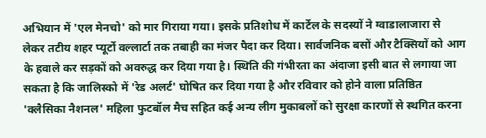अभियान में 'एल मेनचो' को मार गिराया गया। इसके प्रतिशोध में कार्टेल के सदस्यों ने ग्वाडालाजारा से लेकर तटीय शहर प्यूर्टो वल्लार्टा तक तबाही का मंजर पैदा कर दिया। सार्वजनिक बसों और टैक्सियों को आग के हवाले कर सड़कों को अवरुद्ध कर दिया गया है। स्थिति की गंभीरता का अंदाजा इसी बात से लगाया जा सकता है कि जालिस्को में 'रेड अलर्ट' घोषित कर दिया गया है और रविवार को होने वाला प्रतिष्ठित 'क्लैसिका नैशनल' महिला फुटबॉल मैच सहित कई अन्य लीग मुकाबलों को सुरक्षा कारणों से स्थगित करना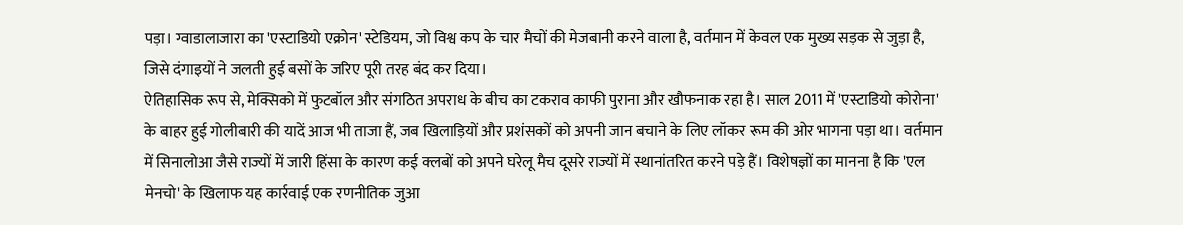पड़ा। ग्वाडालाजारा का 'एस्टाडियो एक्रोन' स्टेडियम, जो विश्व कप के चार मैचों की मेजबानी करने वाला है, वर्तमान में केवल एक मुख्य सड़क से जुड़ा है, जिसे दंगाइयों ने जलती हुई बसों के जरिए पूरी तरह बंद कर दिया।
ऐतिहासिक रूप से, मेक्सिको में फुटबॉल और संगठित अपराध के बीच का टकराव काफी पुराना और खौफनाक रहा है। साल 2011 में 'एस्टाडियो कोरोना' के बाहर हुई गोलीबारी की यादें आज भी ताजा हैं, जब खिलाड़ियों और प्रशंसकों को अपनी जान बचाने के लिए लॉकर रूम की ओर भागना पड़ा था। वर्तमान में सिनालोआ जैसे राज्यों में जारी हिंसा के कारण कई क्लबों को अपने घरेलू मैच दूसरे राज्यों में स्थानांतरित करने पड़े हैं। विशेषज्ञों का मानना है कि 'एल मेनचो' के खिलाफ यह कार्रवाई एक रणनीतिक जुआ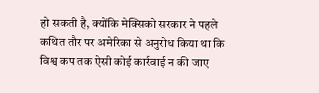हो सकती है, क्योंकि मेक्सिको सरकार ने पहले कथित तौर पर अमेरिका से अनुरोध किया था कि विश्व कप तक ऐसी कोई कार्रवाई न की जाए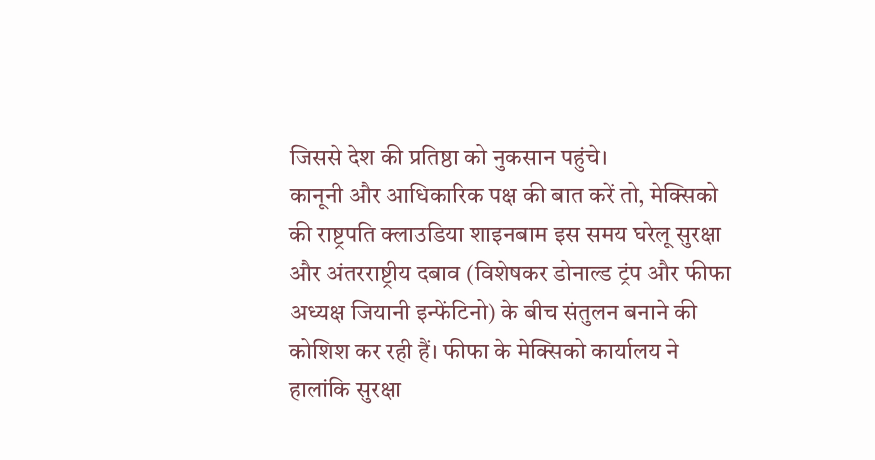जिससे देश की प्रतिष्ठा को नुकसान पहुंचे।
कानूनी और आधिकारिक पक्ष की बात करें तो, मेक्सिको की राष्ट्रपति क्लाउडिया शाइनबाम इस समय घरेलू सुरक्षा और अंतरराष्ट्रीय दबाव (विशेषकर डोनाल्ड ट्रंप और फीफा अध्यक्ष जियानी इन्फेंटिनो) के बीच संतुलन बनाने की कोशिश कर रही हैं। फीफा के मेक्सिको कार्यालय ने हालांकि सुरक्षा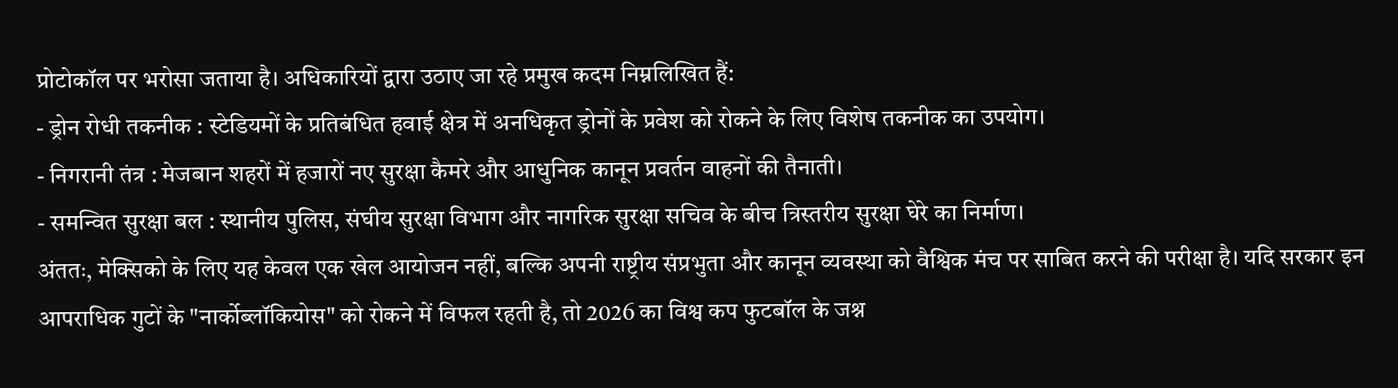प्रोटोकॉल पर भरोसा जताया है। अधिकारियों द्वारा उठाए जा रहे प्रमुख कदम निम्नलिखित हैं:
- ड्रोन रोधी तकनीक : स्टेडियमों के प्रतिबंधित हवाई क्षेत्र में अनधिकृत ड्रोनों के प्रवेश को रोकने के लिए विशेष तकनीक का उपयोग।
- निगरानी तंत्र : मेजबान शहरों में हजारों नए सुरक्षा कैमरे और आधुनिक कानून प्रवर्तन वाहनों की तैनाती।
- समन्वित सुरक्षा बल : स्थानीय पुलिस, संघीय सुरक्षा विभाग और नागरिक सुरक्षा सचिव के बीच त्रिस्तरीय सुरक्षा घेरे का निर्माण।
अंततः, मेक्सिको के लिए यह केवल एक खेल आयोजन नहीं, बल्कि अपनी राष्ट्रीय संप्रभुता और कानून व्यवस्था को वैश्विक मंच पर साबित करने की परीक्षा है। यदि सरकार इन आपराधिक गुटों के "नार्कोब्लॉकियोस" को रोकने में विफल रहती है, तो 2026 का विश्व कप फुटबॉल के जश्न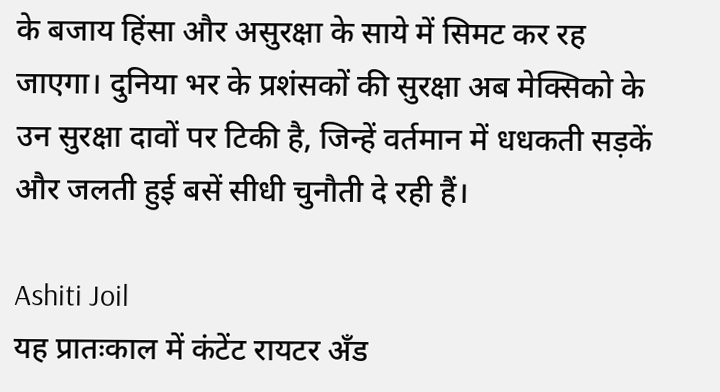के बजाय हिंसा और असुरक्षा के साये में सिमट कर रह जाएगा। दुनिया भर के प्रशंसकों की सुरक्षा अब मेक्सिको के उन सुरक्षा दावों पर टिकी है, जिन्हें वर्तमान में धधकती सड़कें और जलती हुई बसें सीधी चुनौती दे रही हैं।

Ashiti Joil
यह प्रातःकाल में कंटेंट रायटर अँड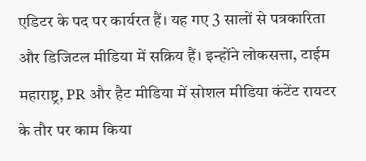एडिटर के पद पर कार्यरत हैं। यह गए 3 सालों से पत्रकारिता और डिजिटल मीडिया में सक्रिय हैं। इन्होंने लोकसत्ता, टाईम महाराष्ट्र, PR और हैट मीडिया में सोशल मीडिया कंटेंट रायटर के तौर पर काम किया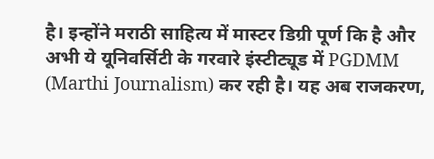है। इन्होंने मराठी साहित्य में मास्टर डिग्री पूर्ण कि है और अभी ये यूनिवर्सिटी के गरवारे इंस्टीट्यूड में PGDMM (Marthi Journalism) कर रही है। यह अब राजकरण,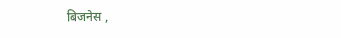बिजनेस ,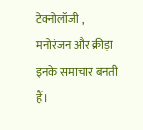टेक्नोलॉजी , मनोरंजन और क्रीड़ा इनके समाचार बनती हैं।